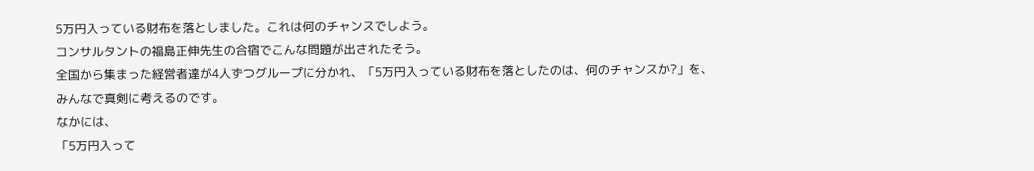5万円入っている財布を落としました。これは何のチャンスでしよう。
コンサルタントの福島正伸先生の合宿でこんな問題が出されたそう。
全国から集まった経営者達が4人ずつグループに分かれ、「5万円入っている財布を落としたのは、何のチャンスか?」を、みんなで真剣に考えるのです。
なかには、
「5万円入って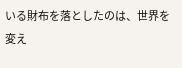いる財布を落としたのは、世界を変え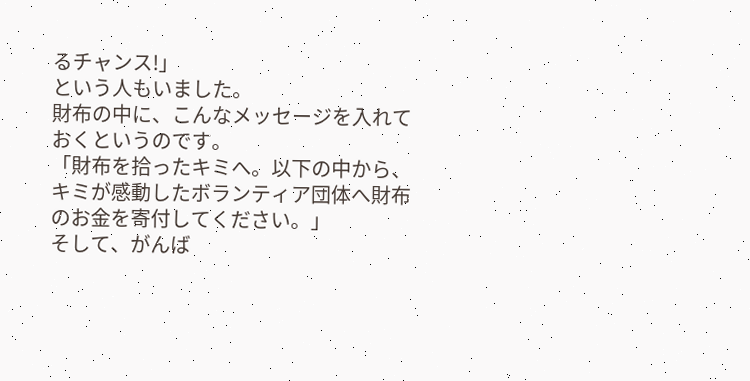るチャンス!」
という人もいました。
財布の中に、こんなメッセージを入れておくというのです。
「財布を拾ったキミへ。以下の中から、キミが感動したボランティア団体へ財布のお金を寄付してください。」
そして、がんば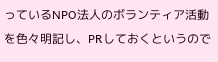っているNPO法人のボランティア活動を色々明記し、PRしておくというので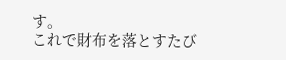す。
これで財布を落とすたび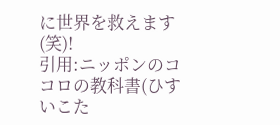に世界を救えます(笑)!
引用:ニッポンのココロの教科書(ひすいこた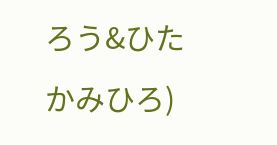ろう&ひたかみひろ)